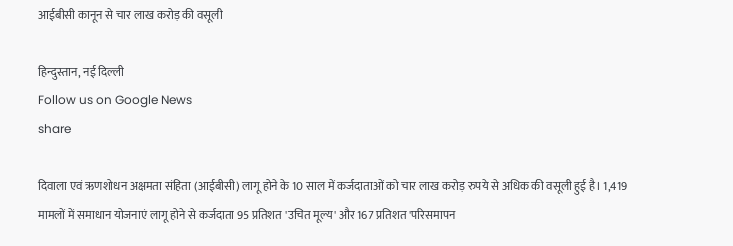आईबीसी कानून से चार लाख करोड़ की वसूली

हिन्दुस्तान, नई दिल्ली
Follow us on Google News
share

दिवाला एवं ऋणशोधन अक्षमता संहिता (आईबीसी) लागू होने के 10 साल में कर्जदाताओं को चार लाख करोड़ रुपये से अधिक की वसूली हुई है। 1,419 मामलों में समाधान योजनाएं लागू होने से कर्जदाता 95 प्रतिशत 'उचित मूल्य' और 167 प्रतिशत 'परिसमापन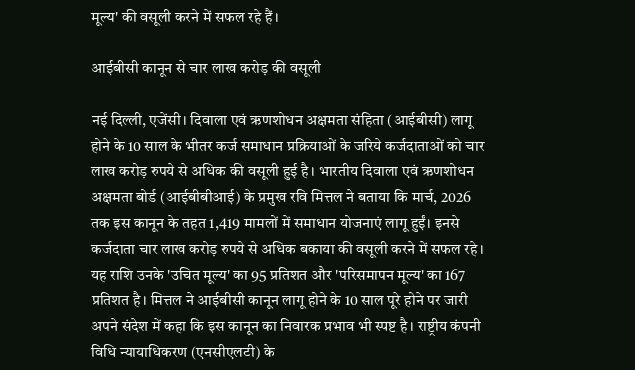मूल्य' की वसूली करने में सफल रहे हैं।

आईबीसी कानून से चार लाख करोड़ की वसूली

नई दिल्ली, एजेंसी। दिवाला एवं ऋणशोधन अक्षमता संहिता (आईबीसी) लागू होने के 10 साल के भीतर कर्ज समाधान प्रक्रियाओं के जरिये कर्जदाताओं को चार लाख करोड़ रुपये से अधिक की वसूली हुई है। भारतीय दिवाला एवं ऋणशोधन अक्षमता बोर्ड (आईबीबीआई) के प्रमुख रवि मित्तल ने बताया कि मार्च, 2026 तक इस कानून के तहत 1,419 मामलों में समाधान योजनाएं लागू हुईं। इनसे कर्जदाता चार लाख करोड़ रुपये से अधिक बकाया की वसूली करने में सफल रहे। यह राशि उनके 'उचित मूल्य' का 95 प्रतिशत और 'परिसमापन मूल्य' का 167 प्रतिशत है। मित्तल ने आईबीसी कानून लागू होने के 10 साल पूरे होने पर जारी अपने संदेश में कहा कि इस कानून का निवारक प्रभाव भी स्पष्ट है। राष्ट्रीय कंपनी विधि न्यायाधिकरण (एनसीएलटी) के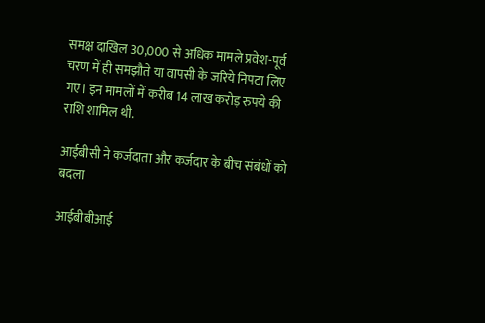समक्ष दाखिल 30,000 से अधिक मामले प्रवेश-पूर्व चरण में ही समझौते या वापसी के जरिये निपटा लिए गए। इन मामलों में करीब 14 लाख करोड़ रुपये की राशि शामिल थी.

आईबीसी ने कर्जदाता और कर्जदार के बीच संबंधों को बदला

आईबीबीआई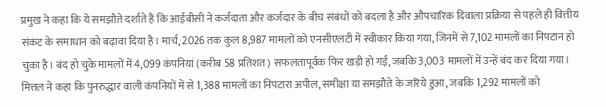प्रमुख ने कहा कि ये समझौते दर्शाते हैं कि आईबीसी ने कर्जदाता और कर्जदार के बीच संबंधों को बदला है और औपचारिक दिवाला प्रक्रिया से पहले ही वित्तीय संकट के समाधान को बढ़ावा दिया है। मार्च, 2026 तक कुल 8,987 मामलों को एनसीएलटी में स्वीकार किया गया, जिनमें से 7,102 मामलों का निपटान हो चुका है। बंद हो चुके मामलों में 4,099 कंपनियां (करीब 58 प्रतिशत) सफलतापूर्वक फिर खड़ी हो गईं, जबकि 3,003 मामलों में उन्हें बंद कर दिया गया। मित्तल ने कहा कि पुनरुद्धार वाली कंपनियों में से 1,388 मामलों का निपटारा अपील, समीक्षा या समझौते के जरिये हुआ, जबकि 1,292 मामलों को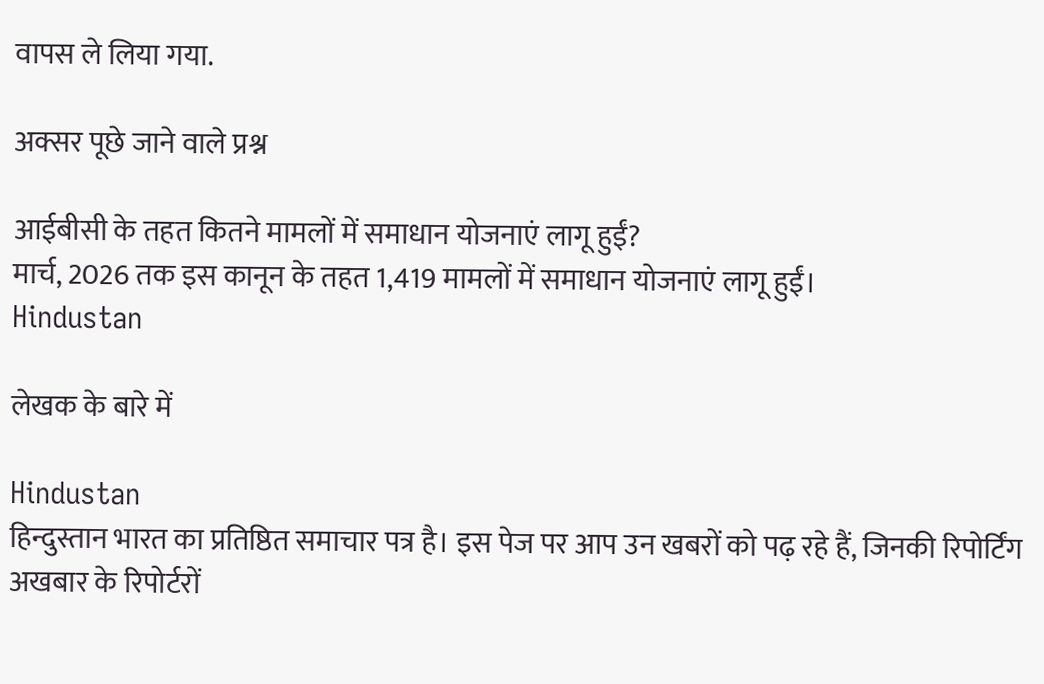वापस ले लिया गया.

अक्सर पूछे जाने वाले प्रश्न

आईबीसी के तहत कितने मामलों में समाधान योजनाएं लागू हुईं?
मार्च, 2026 तक इस कानून के तहत 1,419 मामलों में समाधान योजनाएं लागू हुईं।
Hindustan

लेखक के बारे में

Hindustan
हिन्दुस्तान भारत का प्रतिष्ठित समाचार पत्र है। इस पेज पर आप उन खबरों को पढ़ रहे हैं, जिनकी रिपोर्टिंग अखबार के रिपोर्टरों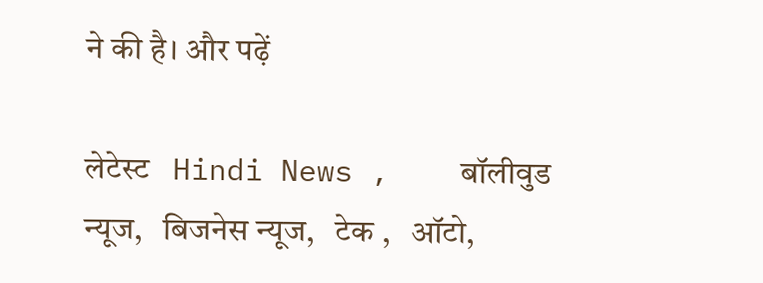ने की है। और पढ़ें

लेटेस्ट   Hindi News ,    बॉलीवुड न्यूज,   बिजनेस न्यूज,   टेक ,   ऑटो,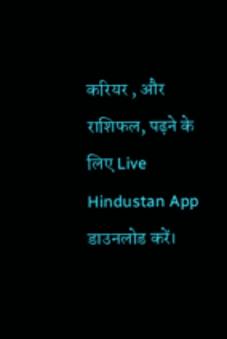करियर , और   राशिफल, पढ़ने के लिए Live Hindustan App डाउनलोड करें।